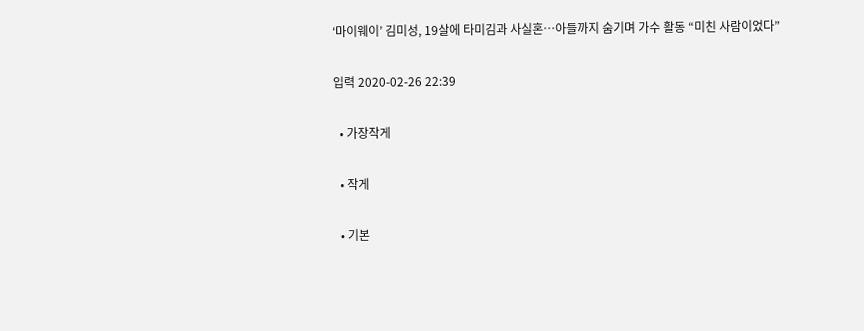‘마이웨이’ 김미성, 19살에 타미김과 사실혼…아들까지 숨기며 가수 활동 “미친 사람이었다”

입력 2020-02-26 22:39

  • 가장작게

  • 작게

  • 기본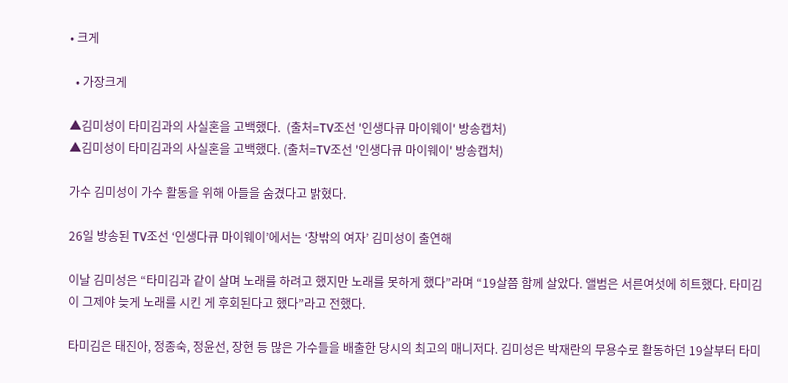• 크게

  • 가장크게

▲김미성이 타미김과의 사실혼을 고백했다.  (출처=TV조선 '인생다큐 마이웨이' 방송캡처)
▲김미성이 타미김과의 사실혼을 고백했다. (출처=TV조선 '인생다큐 마이웨이' 방송캡처)

가수 김미성이 가수 활동을 위해 아들을 숨겼다고 밝혔다.

26일 방송된 TV조선 ‘인생다큐 마이웨이’에서는 ‘창밖의 여자’ 김미성이 출연해

이날 김미성은 “타미김과 같이 살며 노래를 하려고 했지만 노래를 못하게 했다”라며 “19살쯤 함께 살았다. 앨범은 서른여섯에 히트했다. 타미김이 그제야 늦게 노래를 시킨 게 후회된다고 했다”라고 전했다.

타미김은 태진아, 정종숙, 정윤선, 장현 등 많은 가수들을 배출한 당시의 최고의 매니저다. 김미성은 박재란의 무용수로 활동하던 19살부터 타미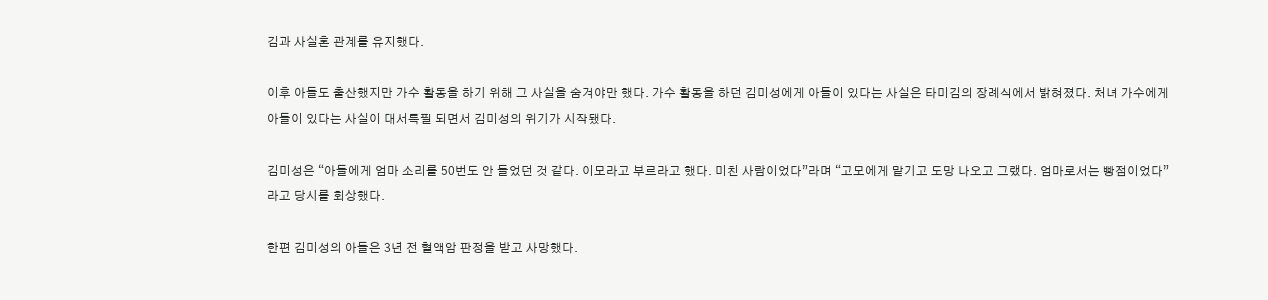김과 사실혼 관계를 유지했다.

이후 아들도 출산했지만 가수 활동을 하기 위해 그 사실을 숨겨야만 했다. 가수 활동을 하던 김미성에게 아들이 있다는 사실은 타미김의 장례식에서 밝혀졌다. 처녀 가수에게 아들이 있다는 사실이 대서특필 되면서 김미성의 위기가 시작됐다.

김미성은 “아들에게 엄마 소리를 50번도 안 들었던 것 같다. 이모라고 부르라고 했다. 미친 사람이었다”라며 “고모에게 맡기고 도망 나오고 그랬다. 엄마로서는 빵점이었다”라고 당시를 회상했다.

한편 김미성의 아들은 3년 전 혈액암 판정을 받고 사망했다.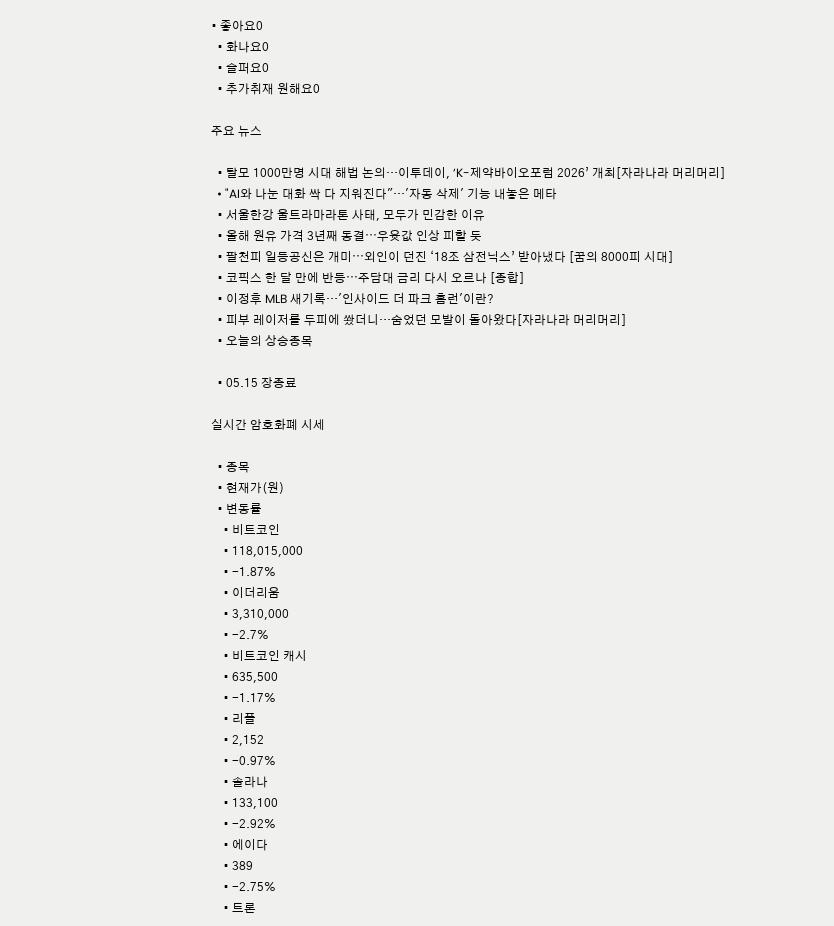• 좋아요0
  • 화나요0
  • 슬퍼요0
  • 추가취재 원해요0

주요 뉴스

  • 탈모 1000만명 시대 해법 논의…이투데이, ‘K-제약바이오포럼 2026’ 개최[자라나라 머리머리]
  • "AI와 나눈 대화 싹 다 지워진다"…'자동 삭제' 기능 내놓은 메타
  • 서울한강 울트라마라톤 사태, 모두가 민감한 이유
  • 올해 원유 가격 3년째 동결⋯우윳값 인상 피할 듯
  • 팔천피 일등공신은 개미⋯외인이 던진 ‘18조 삼전닉스’ 받아냈다 [꿈의 8000피 시대]
  • 코픽스 한 달 만에 반등⋯주담대 금리 다시 오르나 [종합]
  • 이정후 MLB 새기록…'인사이드 더 파크 홈런'이란?
  • 피부 레이저를 두피에 쐈더니…숨었던 모발이 돌아왔다[자라나라 머리머리]
  • 오늘의 상승종목

  • 05.15 장종료

실시간 암호화폐 시세

  • 종목
  • 현재가(원)
  • 변동률
    • 비트코인
    • 118,015,000
    • -1.87%
    • 이더리움
    • 3,310,000
    • -2.7%
    • 비트코인 캐시
    • 635,500
    • -1.17%
    • 리플
    • 2,152
    • -0.97%
    • 솔라나
    • 133,100
    • -2.92%
    • 에이다
    • 389
    • -2.75%
    • 트론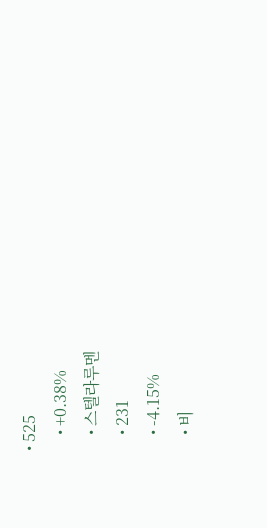• 525
    • +0.38%
    • 스텔라루멘
    • 231
    • -4.15%
    • 비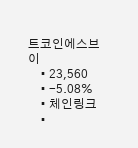트코인에스브이
    • 23,560
    • -5.08%
    • 체인링크
    •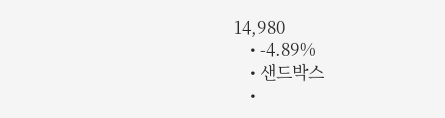14,980
    • -4.89%
    • 샌드박스
    •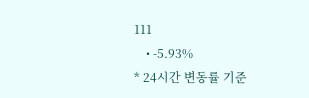111
    • -5.93%
* 24시간 변동률 기준